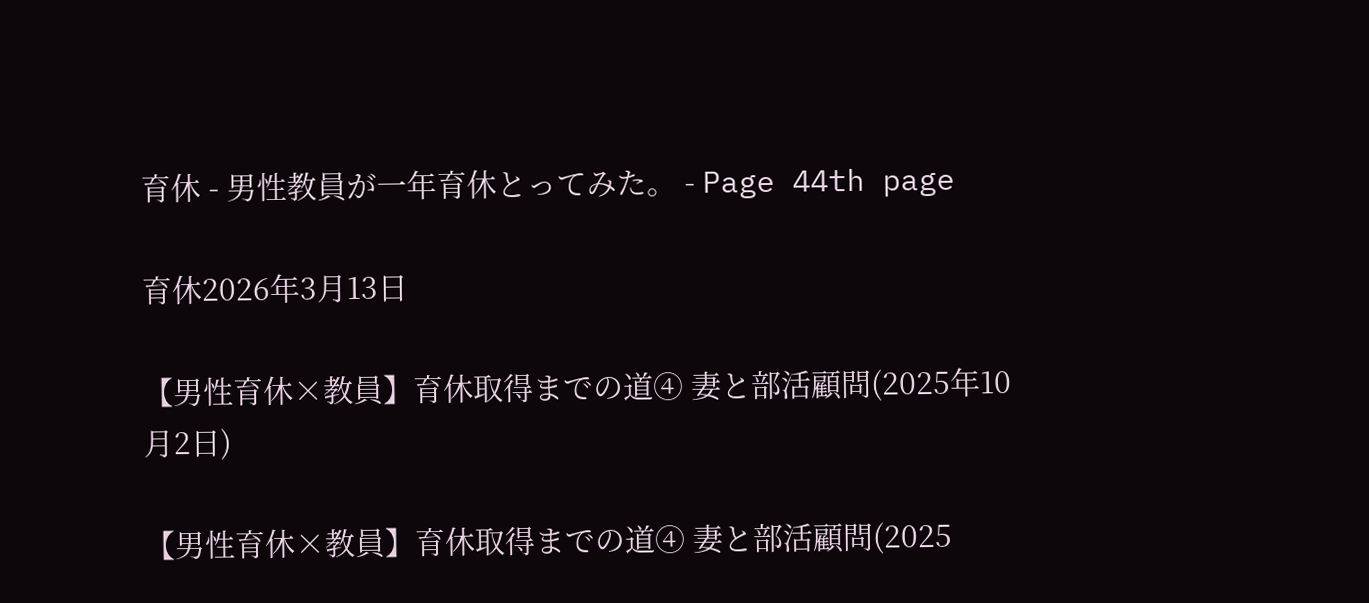育休 - 男性教員が一年育休とってみた。 - Page 44th page

育休2026年3月13日

【男性育休×教員】育休取得までの道④ 妻と部活顧問(2025年10月2日)

【男性育休×教員】育休取得までの道④ 妻と部活顧問(2025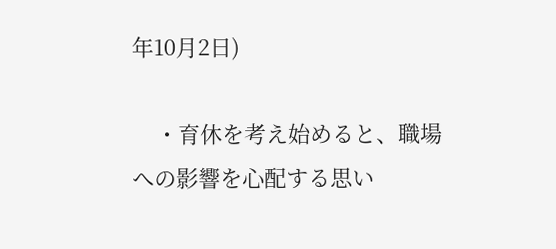年10月2日)

    ・育休を考え始めると、職場への影響を心配する思い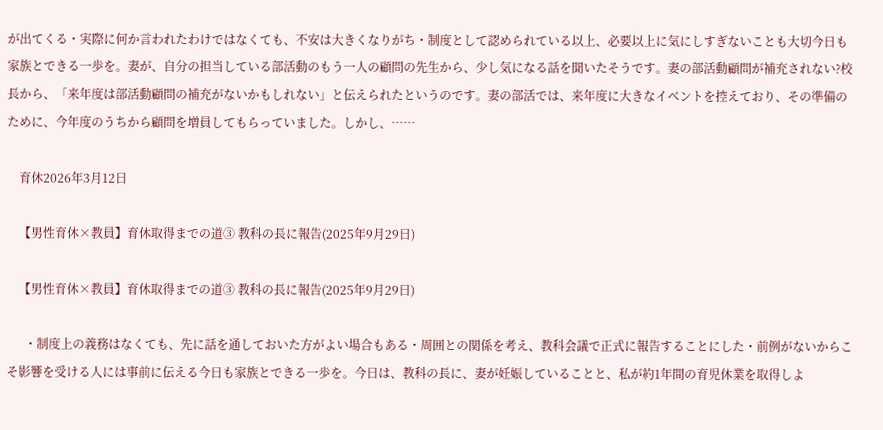が出てくる・実際に何か言われたわけではなくても、不安は大きくなりがち・制度として認められている以上、必要以上に気にしすぎないことも大切今日も家族とできる一歩を。妻が、自分の担当している部活動のもう一人の顧問の先生から、少し気になる話を聞いたそうです。妻の部活動顧問が補充されない?校長から、「来年度は部活動顧問の補充がないかもしれない」と伝えられたというのです。妻の部活では、来年度に大きなイベントを控えており、その準備のために、今年度のうちから顧問を増員してもらっていました。しかし、……

    育休2026年3月12日

    【男性育休×教員】育休取得までの道③ 教科の長に報告(2025年9月29日)

    【男性育休×教員】育休取得までの道③ 教科の長に報告(2025年9月29日)

      ・制度上の義務はなくても、先に話を通しておいた方がよい場合もある・周囲との関係を考え、教科会議で正式に報告することにした・前例がないからこそ影響を受ける人には事前に伝える今日も家族とできる一歩を。今日は、教科の長に、妻が妊娠していることと、私が約1年間の育児休業を取得しよ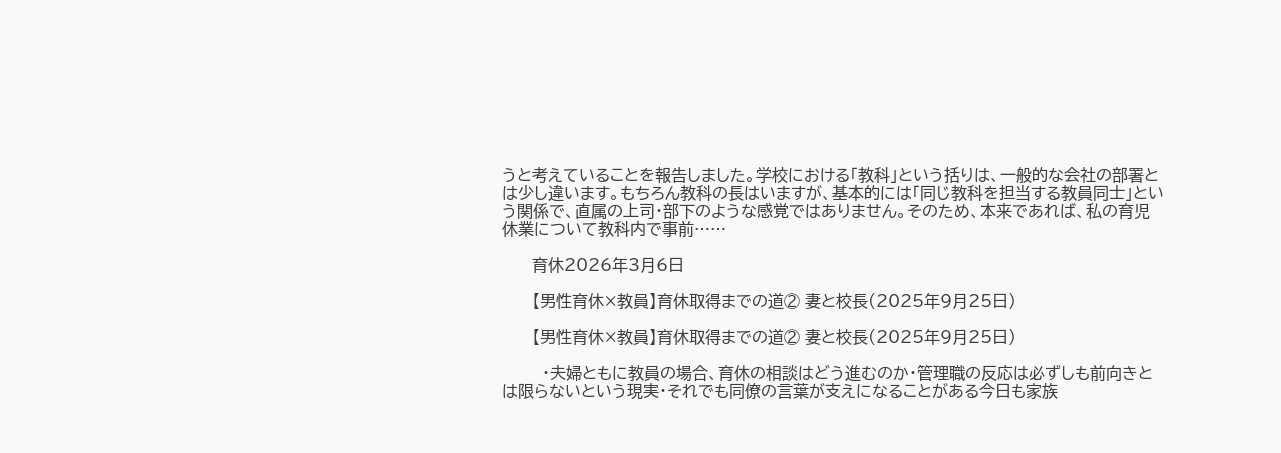うと考えていることを報告しました。学校における「教科」という括りは、一般的な会社の部署とは少し違います。もちろん教科の長はいますが、基本的には「同じ教科を担当する教員同士」という関係で、直属の上司・部下のような感覚ではありません。そのため、本来であれば、私の育児休業について教科内で事前……

      育休2026年3月6日

      【男性育休×教員】育休取得までの道② 妻と校長(2025年9月25日)

      【男性育休×教員】育休取得までの道② 妻と校長(2025年9月25日)

        ・夫婦ともに教員の場合、育休の相談はどう進むのか・管理職の反応は必ずしも前向きとは限らないという現実・それでも同僚の言葉が支えになることがある今日も家族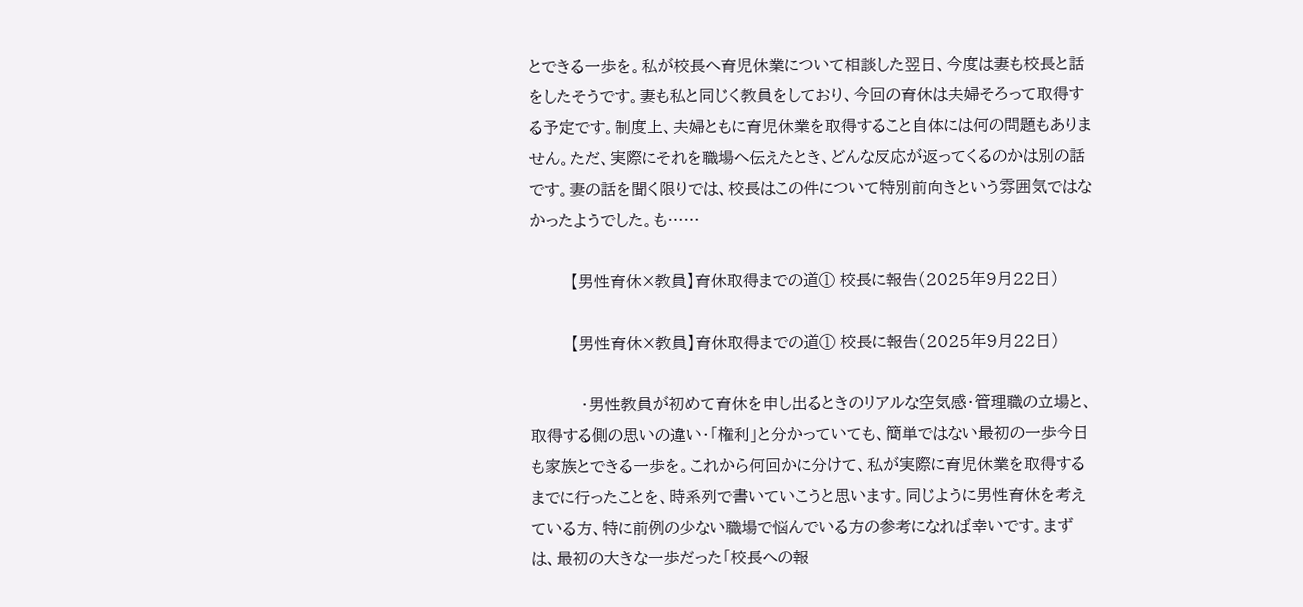とできる一歩を。私が校長へ育児休業について相談した翌日、今度は妻も校長と話をしたそうです。妻も私と同じく教員をしており、今回の育休は夫婦そろって取得する予定です。制度上、夫婦ともに育児休業を取得すること自体には何の問題もありません。ただ、実際にそれを職場へ伝えたとき、どんな反応が返ってくるのかは別の話です。妻の話を聞く限りでは、校長はこの件について特別前向きという雰囲気ではなかったようでした。も……

        【男性育休×教員】育休取得までの道① 校長に報告(2025年9月22日)

        【男性育休×教員】育休取得までの道① 校長に報告(2025年9月22日)

          ・男性教員が初めて育休を申し出るときのリアルな空気感・管理職の立場と、取得する側の思いの違い・「権利」と分かっていても、簡単ではない最初の一歩今日も家族とできる一歩を。これから何回かに分けて、私が実際に育児休業を取得するまでに行ったことを、時系列で書いていこうと思います。同じように男性育休を考えている方、特に前例の少ない職場で悩んでいる方の参考になれば幸いです。まずは、最初の大きな一歩だった「校長への報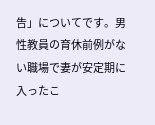告」についてです。男性教員の育休前例がない職場で妻が安定期に入ったこ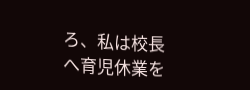ろ、私は校長へ育児休業を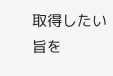取得したい旨を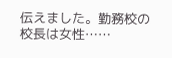伝えました。勤務校の校長は女性……